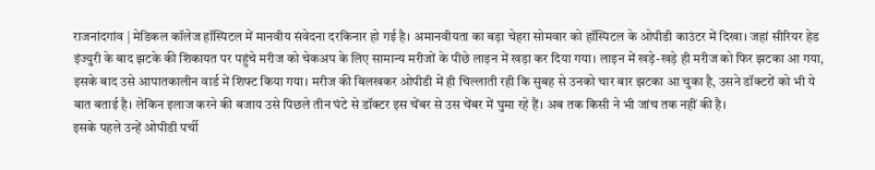राजनांदगांव | मेडिकल कॉलेज हॉस्पिटल में मानवीय संवेदना दरकिनार हो गई है। अमानवीयता का बड़ा चेहरा सोमवार को हॉस्पिटल के ओपीडी काउंटर में दिखा। जहां सीरियर हेड इंज्युरी के बाद झटके की शिकायत पर पहुंचे मरीज को चेकअप के लिए सामान्य मरीजों के पीछे लाइन में खड़ा कर दिया गया। लाइन में खड़े-खड़े ही मरीज को फिर झटका आ गया, इसके बाद उसे आपातकालीन वार्ड में शिफ्ट किया गया। मरीज की बिलखकर ओपीडी में ही चिल्लाती रही कि सुबह से उनको चार बार झटका आ चुका है, उसने डॉक्टरों को भी ये बात बताई है। लेकिन इलाज करने की बजाय उसे पिछले तीन घंटे से डॉक्टर इस चेंबर से उस चेंबर में घुमा रहे हैं। अब तक किसी ने भी जांच तक नहीं की है।
इसके पहले उन्हें ओपीडी पर्ची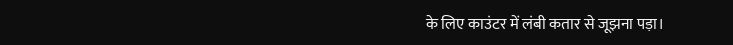के लिए काउंटर में लंबी कतार से जूझना पड़ा।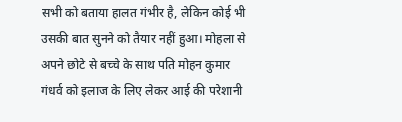सभी को बताया हालत गंभीर है, लेकिन कोई भी उसकी बात सुनने को तैयार नहीं हुआ। मोहला से अपने छोटे से बच्चे के साथ पति मोहन कुमार गंधर्व को इलाज के लिए लेकर आई की परेशानी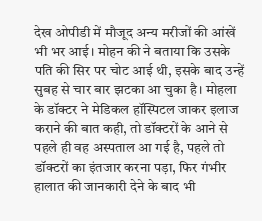देख ओपीडी में मौजूद अन्य मरीजों की आंखें भी भर आई। मोहन की ने बताया कि उसके पति की सिर पर चोट आई थी, इसके बाद उन्हें सुबह से चार बार झटका आ चुका है। मोहला के डॉक्टर ने मेडिकल हॉस्पिटल जाकर इलाज कराने की बात कही, तो डॉक्टरों के आने से पहले ही वह अस्पताल आ गई है, पहले तो डॉक्टरों का इंतजार करना पड़ा, फिर गंभीर हालात की जानकारी देने के बाद भी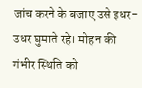जांच करने के बजाए उसे इधर-उधर घुमाते रहे। मोहन की गंभीर स्थिति को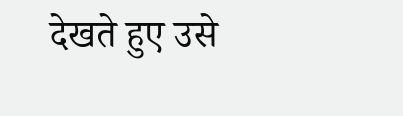देखते हुए उसे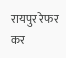रायपुर रेफर कर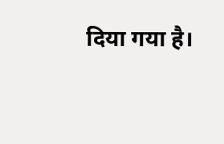दिया गया है।